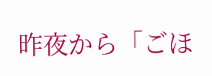昨夜から「ごほ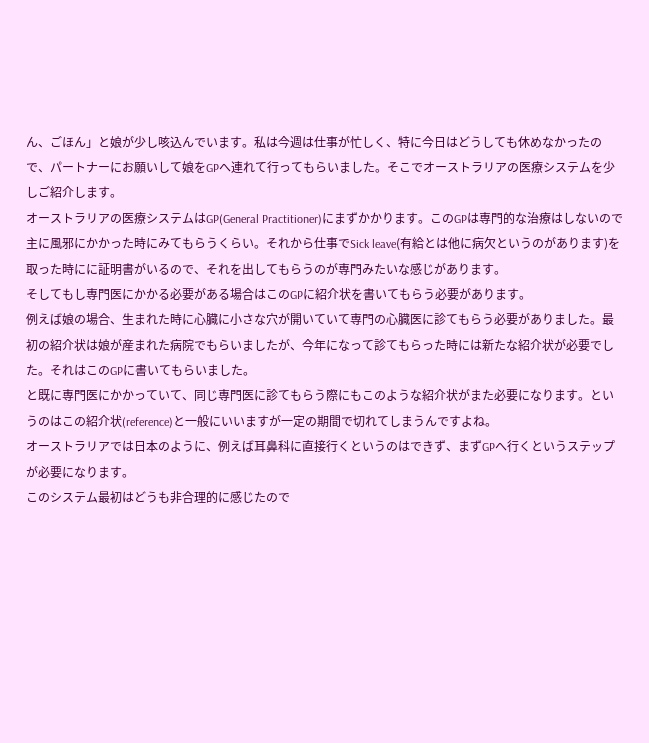ん、ごほん」と娘が少し咳込んでいます。私は今週は仕事が忙しく、特に今日はどうしても休めなかったので、パートナーにお願いして娘をGPへ連れて行ってもらいました。そこでオーストラリアの医療システムを少しご紹介します。
オーストラリアの医療システムはGP(General Practitioner)にまずかかります。このGPは専門的な治療はしないので主に風邪にかかった時にみてもらうくらい。それから仕事でSick leave(有給とは他に病欠というのがあります)を取った時にに証明書がいるので、それを出してもらうのが専門みたいな感じがあります。
そしてもし専門医にかかる必要がある場合はこのGPに紹介状を書いてもらう必要があります。
例えば娘の場合、生まれた時に心臓に小さな穴が開いていて専門の心臓医に診てもらう必要がありました。最初の紹介状は娘が産まれた病院でもらいましたが、今年になって診てもらった時には新たな紹介状が必要でした。それはこのGPに書いてもらいました。
と既に専門医にかかっていて、同じ専門医に診てもらう際にもこのような紹介状がまた必要になります。というのはこの紹介状(reference)と一般にいいますが一定の期間で切れてしまうんですよね。
オーストラリアでは日本のように、例えば耳鼻科に直接行くというのはできず、まずGPへ行くというステップが必要になります。
このシステム最初はどうも非合理的に感じたので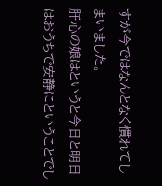すが今ではなんとなく慣れてしまいました。
肝心の娘はというと今日と明日はおうちで安静にということでし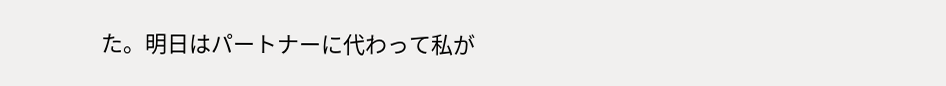た。明日はパートナーに代わって私が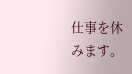仕事を休みます。